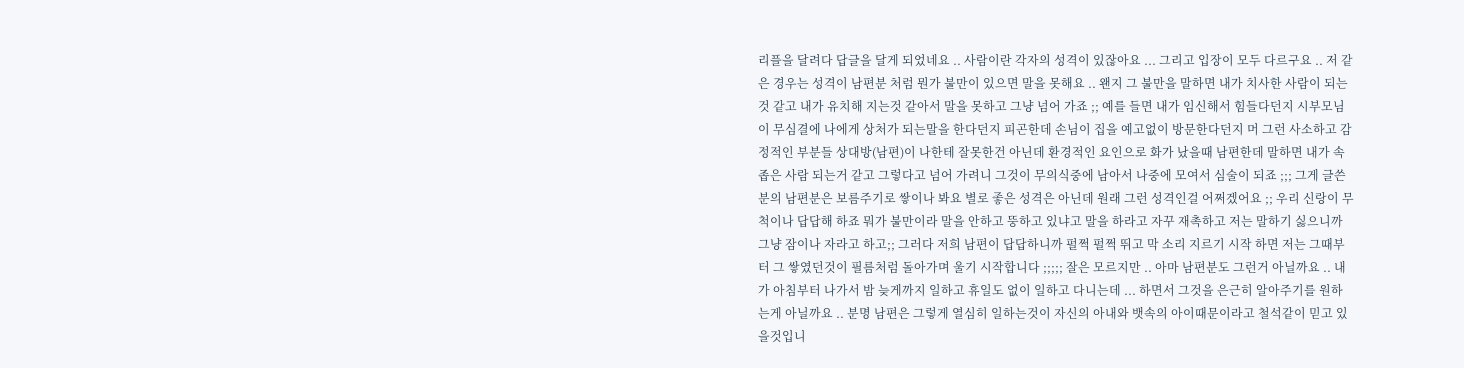리플을 달려다 답글을 달게 되었네요 .. 사람이란 각자의 성격이 있잖아요 ... 그리고 입장이 모두 다르구요 .. 저 같은 경우는 성격이 남편분 처럼 뭔가 불만이 있으면 말을 못해요 .. 왠지 그 불만을 말하면 내가 치사한 사람이 되는것 같고 내가 유치해 지는것 같아서 말을 못하고 그냥 넘어 가죠 ;; 예를 들면 내가 임신해서 힘들다던지 시부모님이 무심결에 나에게 상처가 되는말을 한다던지 피곤한데 손님이 집을 예고없이 방문한다던지 머 그런 사소하고 감정적인 부분들 상대방(남편)이 나한테 잘못한건 아닌데 환경적인 요인으로 화가 났을때 남편한데 말하면 내가 속좁은 사람 되는거 같고 그렇다고 넘어 가려니 그것이 무의식중에 남아서 나중에 모여서 심술이 되죠 ;;; 그게 글쓴분의 남편분은 보름주기로 쌓이나 봐요 별로 좋은 성격은 아닌데 원래 그런 성격인걸 어쩌겠어요 ;; 우리 신랑이 무척이나 답답해 하죠 뭐가 불만이라 말을 안하고 뚱하고 있냐고 말을 하라고 자꾸 재촉하고 저는 말하기 싫으니까 그냥 잠이나 자라고 하고;; 그러다 저희 남편이 답답하니까 펄쩍 펄쩍 뛰고 막 소리 지르기 시작 하면 저는 그때부터 그 쌓였던것이 필름처럼 돌아가며 울기 시작합니다 ;;;;; 잘은 모르지만 .. 아마 남편분도 그런거 아닐까요 .. 내가 아침부터 나가서 밤 늦게까지 일하고 휴일도 없이 일하고 다니는데 ... 하면서 그것을 은근히 알아주기를 원하는게 아닐까요 .. 분명 남편은 그렇게 열심히 일하는것이 자신의 아내와 뱃속의 아이때문이라고 철석같이 믿고 있을것입니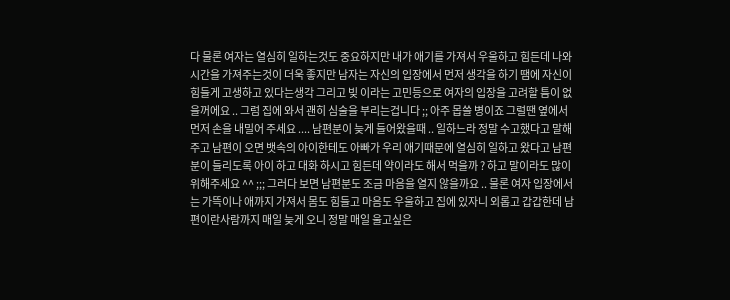다 물론 여자는 열심히 일하는것도 중요하지만 내가 애기를 가져서 우울하고 힘든데 나와 시간을 가져주는것이 더욱 좋지만 남자는 자신의 입장에서 먼저 생각을 하기 땜에 자신이 힘들게 고생하고 있다는생각 그리고 빚 이라는 고민등으로 여자의 입장을 고려할 틈이 없을꺼에요 .. 그럼 집에 와서 괜히 심술을 부리는겁니다 ;; 아주 몹쓸 병이죠 그럴땐 옆에서 먼저 손을 내밀어 주세요 .... 남편분이 늦게 들어왔을때 .. 일하느라 정말 수고했다고 말해주고 남편이 오면 뱃속의 아이한테도 아빠가 우리 애기때문에 열심히 일하고 왔다고 남편분이 들리도록 아이 하고 대화 하시고 힘든데 약이라도 해서 먹을까 ? 하고 말이라도 많이 위해주세요 ^^ ;;; 그러다 보면 남편분도 조금 마음을 열지 않을까요 .. 물론 여자 입장에서는 가뜩이나 애까지 가져서 몸도 힘들고 마음도 우울하고 집에 있자니 외롭고 갑갑한데 남편이란사람까지 매일 늦게 오니 정말 매일 울고싶은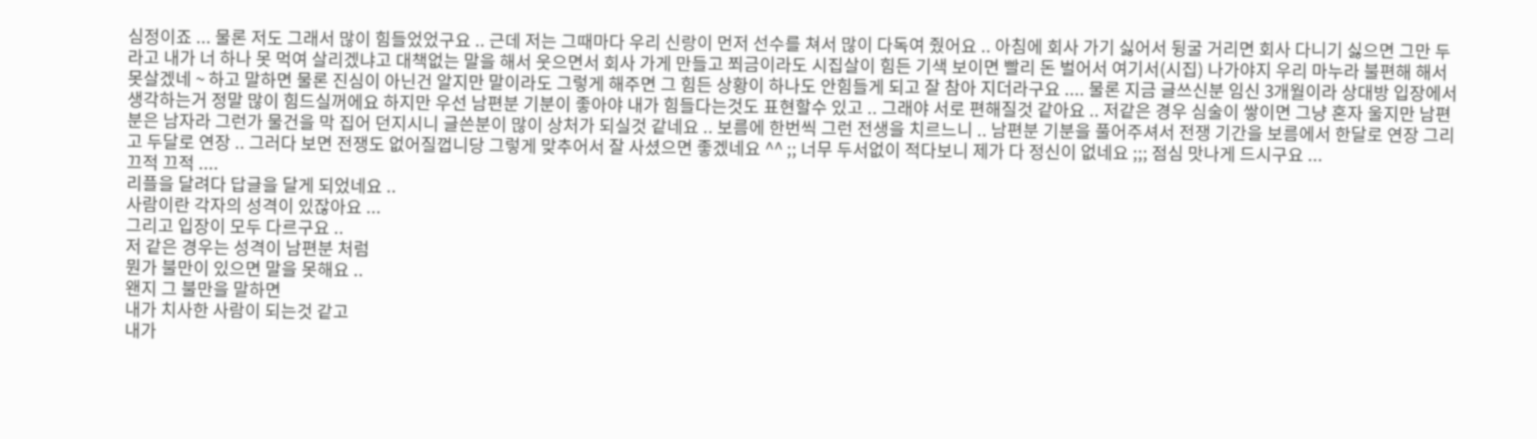심정이죠 ... 물론 저도 그래서 많이 힘들었었구요 .. 근데 저는 그때마다 우리 신랑이 먼저 선수를 쳐서 많이 다독여 줬어요 .. 아침에 회사 가기 싫어서 뒹굴 거리면 회사 다니기 싫으면 그만 두라고 내가 너 하나 못 먹여 살리겠냐고 대책없는 말을 해서 웃으면서 회사 가게 만들고 쬐금이라도 시집살이 힘든 기색 보이면 빨리 돈 벌어서 여기서(시집) 나가야지 우리 마누라 불편해 해서 못살겠네 ~ 하고 말하면 물론 진심이 아닌건 알지만 말이라도 그렇게 해주면 그 힘든 상황이 하나도 안힘들게 되고 잘 참아 지더라구요 .... 물론 지금 글쓰신분 임신 3개월이라 상대방 입장에서 생각하는거 정말 많이 힘드실꺼에요 하지만 우선 남편분 기분이 좋아야 내가 힘들다는것도 표현할수 있고 .. 그래야 서로 편해질것 같아요 .. 저같은 경우 심술이 쌓이면 그냥 혼자 울지만 남편분은 남자라 그런가 물건을 막 집어 던지시니 글쓴분이 많이 상처가 되실것 같네요 .. 보름에 한번씩 그런 전생을 치르느니 .. 남편분 기분을 풀어주셔서 전쟁 기간을 보름에서 한달로 연장 그리고 두달로 연장 .. 그러다 보면 전쟁도 없어질껍니당 그렇게 맞추어서 잘 사셨으면 좋겠네요 ^^ ;; 너무 두서없이 적다보니 제가 다 정신이 없네요 ;;; 점심 맛나게 드시구요 ...
끄적 끄적 ....
리플을 달려다 답글을 달게 되었네요 ..
사람이란 각자의 성격이 있잖아요 ...
그리고 입장이 모두 다르구요 ..
저 같은 경우는 성격이 남편분 처럼
뭔가 불만이 있으면 말을 못해요 ..
왠지 그 불만을 말하면
내가 치사한 사람이 되는것 같고
내가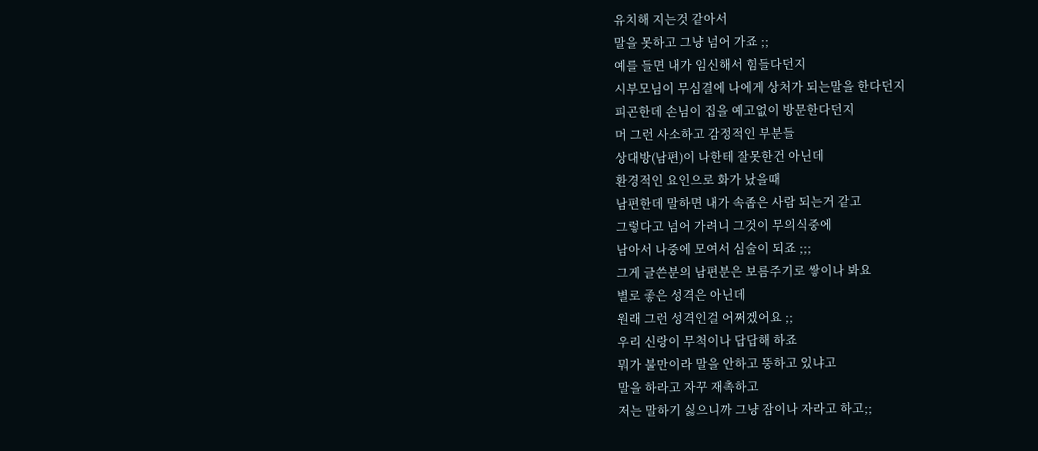유치해 지는것 같아서
말을 못하고 그냥 넘어 가죠 ;;
예를 들면 내가 임신해서 힘들다던지
시부모님이 무심결에 나에게 상처가 되는말을 한다던지
피곤한데 손님이 집을 예고없이 방문한다던지
머 그런 사소하고 감정적인 부분들
상대방(남편)이 나한테 잘못한건 아닌데
환경적인 요인으로 화가 났을때
남편한데 말하면 내가 속좁은 사람 되는거 같고
그렇다고 넘어 가려니 그것이 무의식중에
남아서 나중에 모여서 심술이 되죠 ;;;
그게 글쓴분의 남편분은 보름주기로 쌓이나 봐요
별로 좋은 성격은 아닌데
원래 그런 성격인걸 어쩌겠어요 ;;
우리 신랑이 무척이나 답답해 하죠
뭐가 불만이라 말을 안하고 뚱하고 있냐고
말을 하라고 자꾸 재촉하고
저는 말하기 싫으니까 그냥 잠이나 자라고 하고;;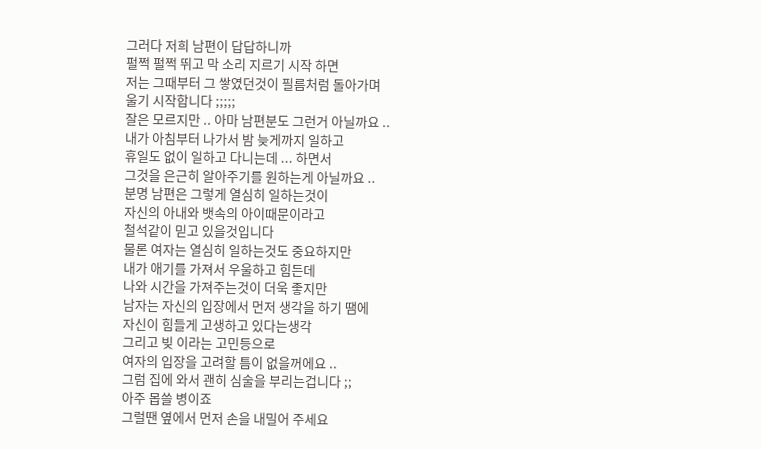그러다 저희 남편이 답답하니까
펄쩍 펄쩍 뛰고 막 소리 지르기 시작 하면
저는 그때부터 그 쌓였던것이 필름처럼 돌아가며
울기 시작합니다 ;;;;;
잘은 모르지만 .. 아마 남편분도 그런거 아닐까요 ..
내가 아침부터 나가서 밤 늦게까지 일하고
휴일도 없이 일하고 다니는데 ... 하면서
그것을 은근히 알아주기를 원하는게 아닐까요 ..
분명 남편은 그렇게 열심히 일하는것이
자신의 아내와 뱃속의 아이때문이라고
철석같이 믿고 있을것입니다
물론 여자는 열심히 일하는것도 중요하지만
내가 애기를 가져서 우울하고 힘든데
나와 시간을 가져주는것이 더욱 좋지만
남자는 자신의 입장에서 먼저 생각을 하기 땜에
자신이 힘들게 고생하고 있다는생각
그리고 빚 이라는 고민등으로
여자의 입장을 고려할 틈이 없을꺼에요 ..
그럼 집에 와서 괜히 심술을 부리는겁니다 ;;
아주 몹쓸 병이죠
그럴땐 옆에서 먼저 손을 내밀어 주세요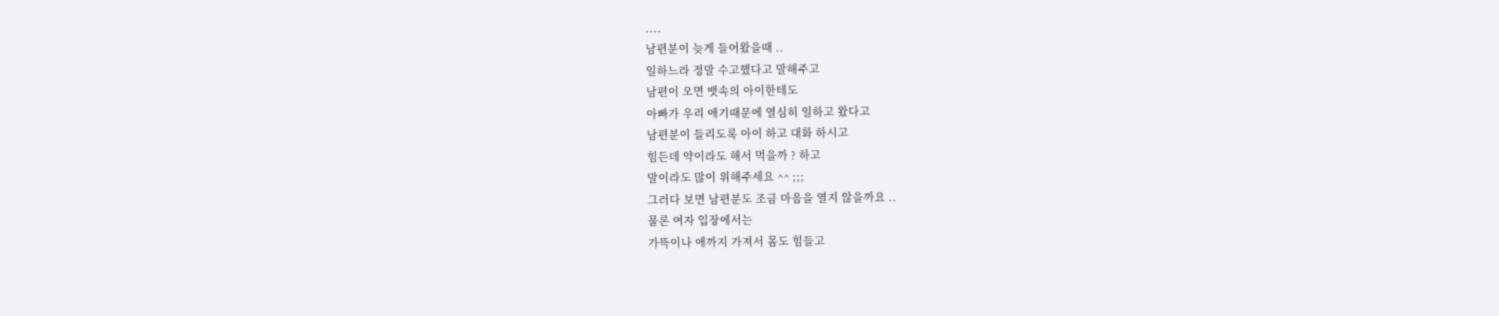....
남편분이 늦게 들어왔을때 ..
일하느라 정말 수고했다고 말해주고
남편이 오면 뱃속의 아이한테도
아빠가 우리 애기때문에 열심히 일하고 왔다고
남편분이 들리도록 아이 하고 대화 하시고
힘든데 약이라도 해서 먹을까 ? 하고
말이라도 많이 위해주세요 ^^ ;;;
그러다 보면 남편분도 조금 마음을 열지 않을까요 ..
물론 여자 입장에서는
가뜩이나 애까지 가져서 몸도 힘들고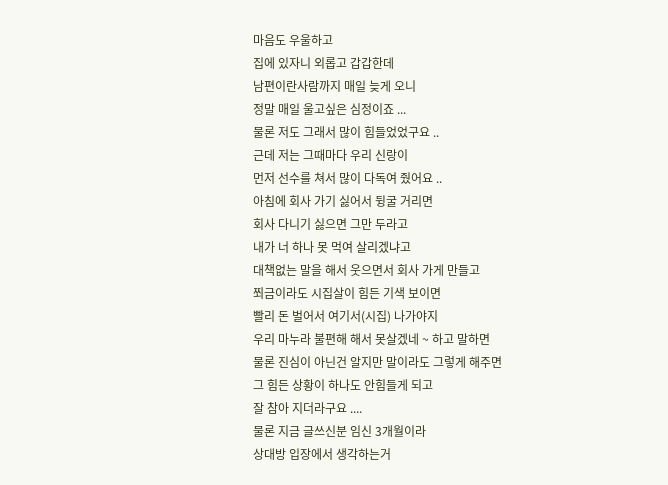마음도 우울하고
집에 있자니 외롭고 갑갑한데
남편이란사람까지 매일 늦게 오니
정말 매일 울고싶은 심정이죠 ...
물론 저도 그래서 많이 힘들었었구요 ..
근데 저는 그때마다 우리 신랑이
먼저 선수를 쳐서 많이 다독여 줬어요 ..
아침에 회사 가기 싫어서 뒹굴 거리면
회사 다니기 싫으면 그만 두라고
내가 너 하나 못 먹여 살리겠냐고
대책없는 말을 해서 웃으면서 회사 가게 만들고
쬐금이라도 시집살이 힘든 기색 보이면
빨리 돈 벌어서 여기서(시집) 나가야지
우리 마누라 불편해 해서 못살겠네 ~ 하고 말하면
물론 진심이 아닌건 알지만 말이라도 그렇게 해주면
그 힘든 상황이 하나도 안힘들게 되고
잘 참아 지더라구요 ....
물론 지금 글쓰신분 임신 3개월이라
상대방 입장에서 생각하는거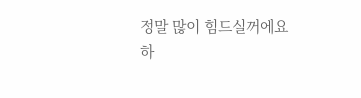정말 많이 힘드실꺼에요
하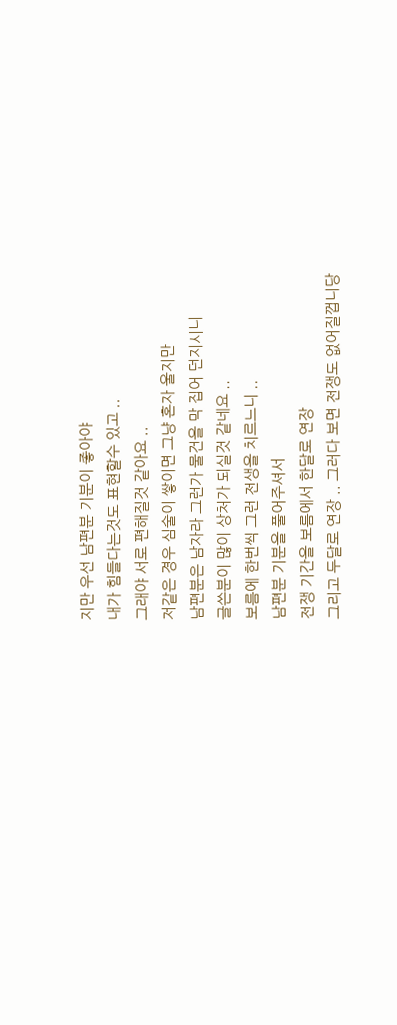지만 우선 남편분 기분이 좋아야
내가 힘들다는것도 표현할수 있고 ..
그래야 서로 편해질것 같아요 ..
저같은 경우 심술이 쌓이면 그냥 혼자 울지만
남편분은 남자라 그런가 물건을 막 집어 던지시니
글쓴분이 많이 상처가 되실것 같네요 ..
보름에 한번씩 그런 전생을 치르느니 ..
남편분 기분을 풀어주셔서
전쟁 기간을 보름에서 한달로 연장
그리고 두달로 연장 .. 그러다 보면 전쟁도 없어질껍니당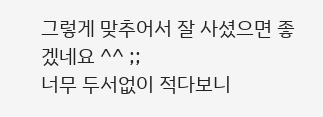그렇게 맞추어서 잘 사셨으면 좋겠네요 ^^ ;;
너무 두서없이 적다보니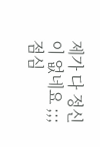제가 다 정신이 없네요 ;;;
점심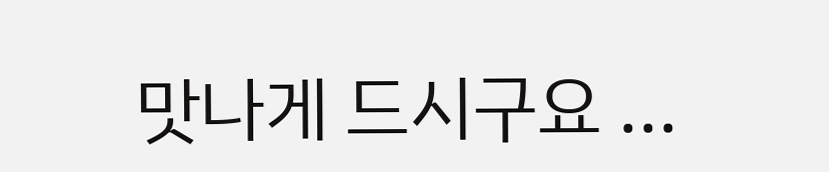맛나게 드시구요 ...